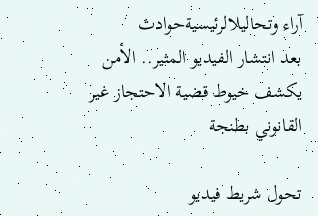آراء وتحاليلالرئيسيةحوادث
بعد انتشار الفيديو المثير.. الأمن يكشف خيوط قضية الاحتجاز غير القانوني بطنجة

تحول شريط فيديو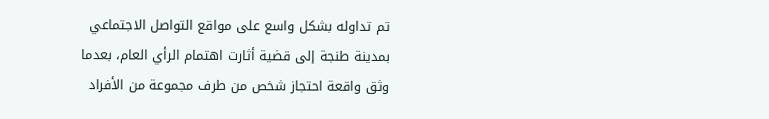تم تداوله بشكل واسع على مواقع التواصل الاجتماعي بمدينة طنجة إلى قضية أثارت اهتمام الرأي العام، بعدما وثق واقعة احتجاز شخص من طرف مجموعة من الأفراد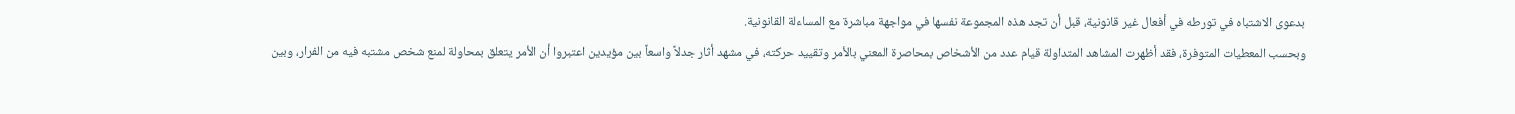بدعوى الاشتباه في تورطه في أفعال غير قانونية، قبل أن تجد هذه المجموعة نفسها في مواجهة مباشرة مع المساءلة القانونية.
وبحسب المعطيات المتوفرة، فقد أظهرت المشاهد المتداولة قيام عدد من الأشخاص بمحاصرة المعني بالأمر وتقييد حركته، في مشهد أثار جدلاً واسعاً بين مؤيدين اعتبروا أن الأمر يتعلق بمحاولة لمنع شخص مشتبه فيه من الفرار، وبين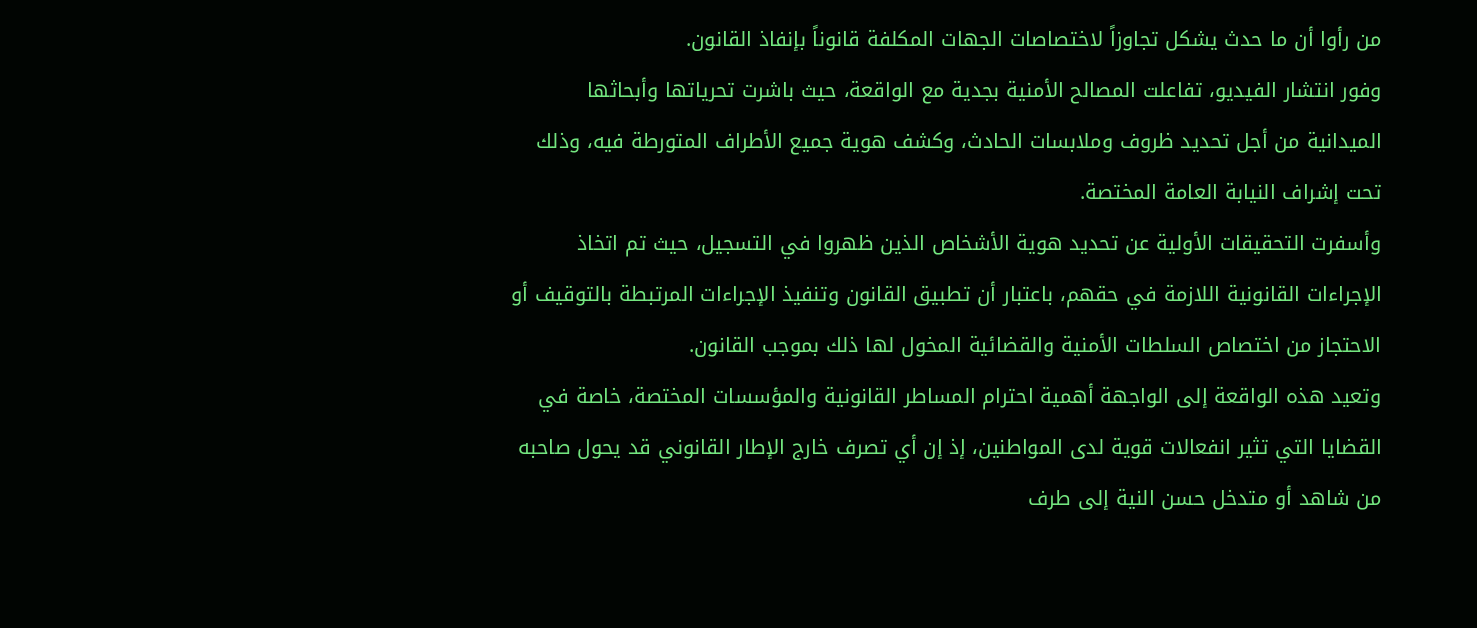من رأوا أن ما حدث يشكل تجاوزاً لاختصاصات الجهات المكلفة قانوناً بإنفاذ القانون.
وفور انتشار الفيديو، تفاعلت المصالح الأمنية بجدية مع الواقعة، حيث باشرت تحرياتها وأبحاثها الميدانية من أجل تحديد ظروف وملابسات الحادث، وكشف هوية جميع الأطراف المتورطة فيه، وذلك تحت إشراف النيابة العامة المختصة.
وأسفرت التحقيقات الأولية عن تحديد هوية الأشخاص الذين ظهروا في التسجيل، حيث تم اتخاذ الإجراءات القانونية اللازمة في حقهم، باعتبار أن تطبيق القانون وتنفيذ الإجراءات المرتبطة بالتوقيف أو الاحتجاز من اختصاص السلطات الأمنية والقضائية المخول لها ذلك بموجب القانون.
وتعيد هذه الواقعة إلى الواجهة أهمية احترام المساطر القانونية والمؤسسات المختصة، خاصة في القضايا التي تثير انفعالات قوية لدى المواطنين، إذ إن أي تصرف خارج الإطار القانوني قد يحول صاحبه من شاهد أو متدخل حسن النية إلى طرف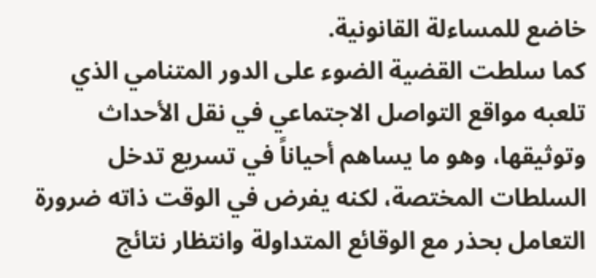خاضع للمساءلة القانونية.
كما سلطت القضية الضوء على الدور المتنامي الذي تلعبه مواقع التواصل الاجتماعي في نقل الأحداث وتوثيقها، وهو ما يساهم أحياناً في تسريع تدخل السلطات المختصة، لكنه يفرض في الوقت ذاته ضرورة التعامل بحذر مع الوقائع المتداولة وانتظار نتائج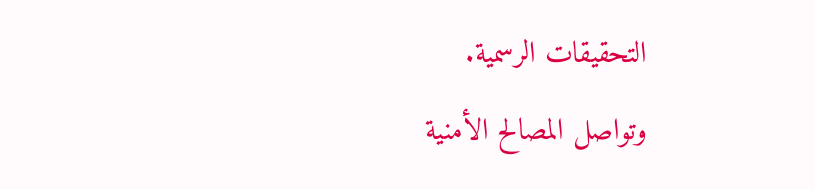التحقيقات الرسمية.
وتواصل المصالح الأمنية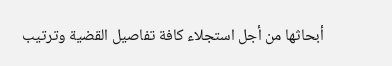أبحاثها من أجل استجلاء كافة تفاصيل القضية وترتيب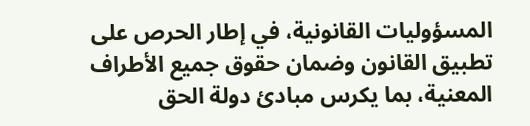المسؤوليات القانونية، في إطار الحرص على تطبيق القانون وضمان حقوق جميع الأطراف المعنية، بما يكرس مبادئ دولة الحق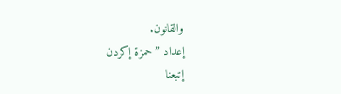والقانون.
إعداد ” حمزة إكردن
إتبعنا